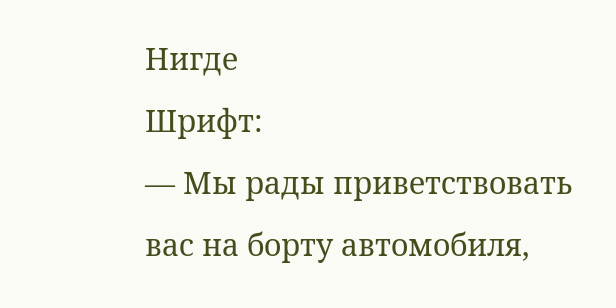Нигде
Шрифт:
— Мы рады приветствовать вас на борту автомобиля,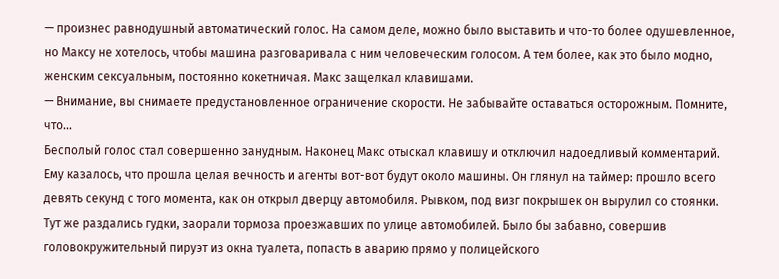— произнес равнодушный автоматический голос. На самом деле, можно было выставить и что-то более одушевленное, но Максу не хотелось, чтобы машина разговаривала с ним человеческим голосом. А тем более, как это было модно, женским сексуальным, постоянно кокетничая. Макс защелкал клавишами.
— Внимание, вы снимаете предустановленное ограничение скорости. Не забывайте оставаться осторожным. Помните, что…
Бесполый голос стал совершенно занудным. Наконец Макс отыскал клавишу и отключил надоедливый комментарий. Ему казалось, что прошла целая вечность и агенты вот-вот будут около машины. Он глянул на таймер: прошло всего девять секунд с того момента, как он открыл дверцу автомобиля. Рывком, под визг покрышек он вырулил со стоянки. Тут же раздались гудки, заорали тормоза проезжавших по улице автомобилей. Было бы забавно, совершив головокружительный пируэт из окна туалета, попасть в аварию прямо у полицейского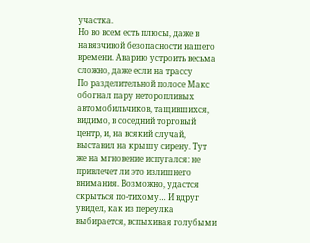участка.
Но во всем есть плюсы, даже в навязчивой безопасности нашего времени. Аварию устроить весьма сложно, даже если на трассу
По разделительной полосе Макс обогнал пару неторопливых автомобильчиков, тащившихся, видимо, в соседний торговый центр, и, на всякий случай, выставил на крышу сирену. Тут же на мгновение испугался: не привлечет ли это излишнего внимания. Возможно, удастся скрыться по-тихому… И вдруг увидел, как из переулка выбирается, вспыхивая голубыми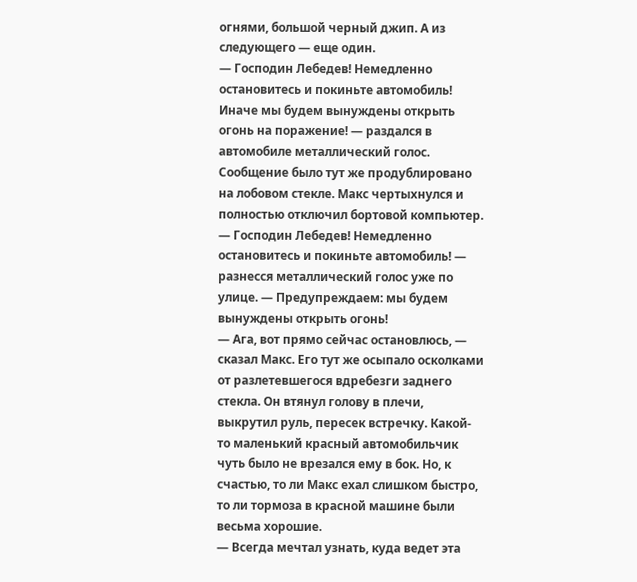огнями, большой черный джип. А из следующего — еще один.
— Господин Лебедев! Немедленно остановитесь и покиньте автомобиль! Иначе мы будем вынуждены открыть огонь на поражение! — раздался в автомобиле металлический голос. Сообщение было тут же продублировано на лобовом стекле. Макс чертыхнулся и полностью отключил бортовой компьютер.
— Господин Лебедев! Немедленно остановитесь и покиньте автомобиль! — разнесся металлический голос уже по улице. — Предупреждаем: мы будем вынуждены открыть огонь!
— Ага, вот прямо сейчас остановлюсь, — сказал Макс. Его тут же осыпало осколками от разлетевшегося вдребезги заднего стекла. Он втянул голову в плечи, выкрутил руль, пересек встречку. Какой-то маленький красный автомобильчик чуть было не врезался ему в бок. Но, к счастью, то ли Макс ехал слишком быстро, то ли тормоза в красной машине были весьма хорошие.
— Всегда мечтал узнать, куда ведет эта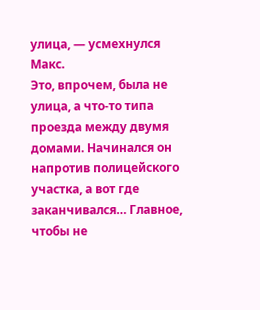улица, — усмехнулся Макс.
Это, впрочем, была не улица, а что-то типа проезда между двумя домами. Начинался он напротив полицейского участка, а вот где заканчивался… Главное, чтобы не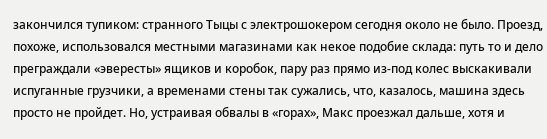закончился тупиком: странного Тыцы с электрошокером сегодня около не было. Проезд, похоже, использовался местными магазинами как некое подобие склада: путь то и дело преграждали «эвересты» ящиков и коробок, пару раз прямо из-под колес выскакивали испуганные грузчики, а временами стены так сужались, что, казалось, машина здесь просто не пройдет. Но, устраивая обвалы в «горах», Макс проезжал дальше, хотя и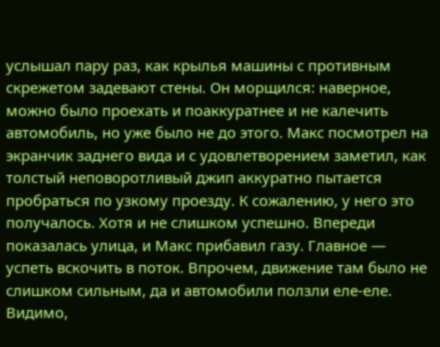услышал пару раз, как крылья машины с противным скрежетом задевают стены. Он морщился: наверное, можно было проехать и поаккуратнее и не калечить автомобиль, но уже было не до этого. Макс посмотрел на экранчик заднего вида и с удовлетворением заметил, как толстый неповоротливый джип аккуратно пытается пробраться по узкому проезду. К сожалению, у него это получалось. Хотя и не слишком успешно. Впереди показалась улица, и Макс прибавил газу. Главное — успеть вскочить в поток. Впрочем, движение там было не слишком сильным, да и автомобили ползли еле-еле. Видимо,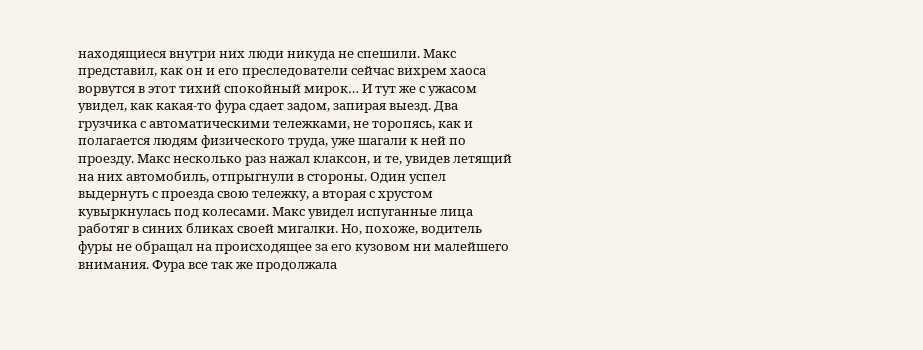находящиеся внутри них люди никуда не спешили. Макс представил, как он и его преследователи сейчас вихрем хаоса ворвутся в этот тихий спокойный мирок… И тут же с ужасом увидел, как какая-то фура сдает задом, запирая выезд. Два грузчика с автоматическими тележками, не торопясь, как и полагается людям физического труда, уже шагали к ней по проезду. Макс несколько раз нажал клаксон, и те, увидев летящий на них автомобиль, отпрыгнули в стороны. Один успел выдернуть с проезда свою тележку, а вторая с хрустом кувыркнулась под колесами. Макс увидел испуганные лица работяг в синих бликах своей мигалки. Но, похоже, водитель фуры не обращал на происходящее за его кузовом ни малейшего внимания. Фура все так же продолжала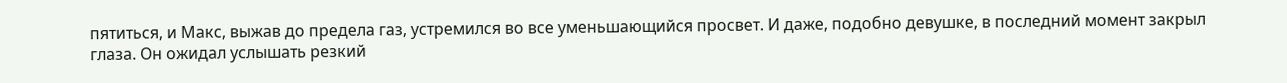пятиться, и Макс, выжав до предела газ, устремился во все уменьшающийся просвет. И даже, подобно девушке, в последний момент закрыл глаза. Он ожидал услышать резкий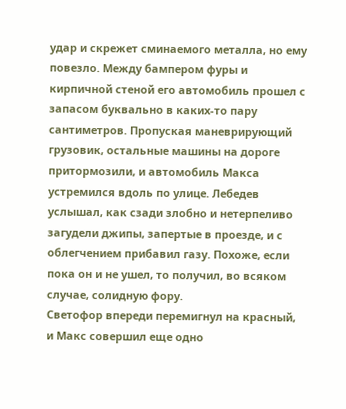удар и скрежет сминаемого металла, но ему повезло. Между бампером фуры и кирпичной стеной его автомобиль прошел с запасом буквально в каких-то пару сантиметров. Пропуская маневрирующий грузовик, остальные машины на дороге притормозили, и автомобиль Макса устремился вдоль по улице. Лебедев услышал, как сзади злобно и нетерпеливо загудели джипы, запертые в проезде, и с облегчением прибавил газу. Похоже, если пока он и не ушел, то получил, во всяком случае, солидную фору.
Светофор впереди перемигнул на красный, и Макс совершил еще одно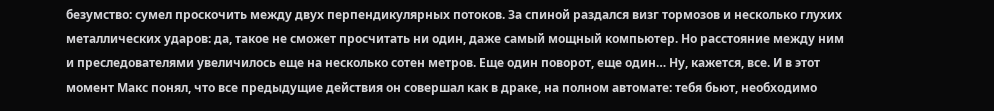безумство: сумел проскочить между двух перпендикулярных потоков. За спиной раздался визг тормозов и несколько глухих металлических ударов: да, такое не сможет просчитать ни один, даже самый мощный компьютер. Но расстояние между ним и преследователями увеличилось еще на несколько сотен метров. Еще один поворот, еще один… Ну, кажется, все. И в этот момент Макс понял, что все предыдущие действия он совершал как в драке, на полном автомате: тебя бьют, необходимо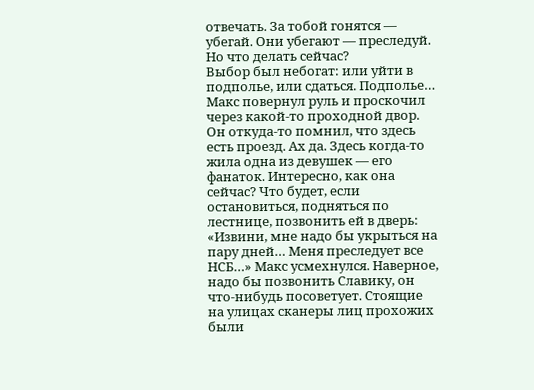отвечать. За тобой гонятся — убегай. Они убегают — преследуй. Но что делать сейчас?
Выбор был небогат: или уйти в подполье, или сдаться. Подполье… Макс повернул руль и проскочил через какой-то проходной двор. Он откуда-то помнил, что здесь есть проезд. Ах да. Здесь когда-то жила одна из девушек — его фанаток. Интересно, как она сейчас? Что будет, если остановиться, подняться по лестнице, позвонить ей в дверь: «Извини, мне надо бы укрыться на пару дней… Меня преследует все НСБ…» Макс усмехнулся. Наверное, надо бы позвонить Славику, он что-нибудь посоветует. Стоящие на улицах сканеры лиц прохожих были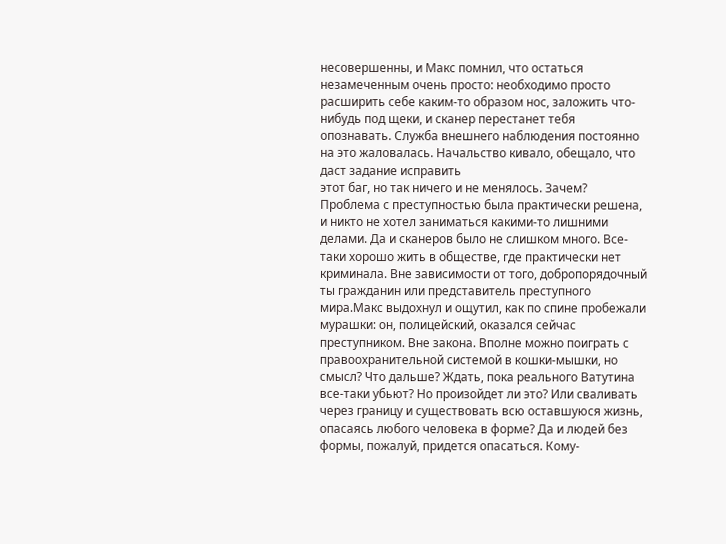несовершенны, и Макс помнил, что остаться незамеченным очень просто: необходимо просто расширить себе каким-то образом нос, заложить что-нибудь под щеки, и сканер перестанет тебя опознавать. Служба внешнего наблюдения постоянно на это жаловалась. Начальство кивало, обещало, что даст задание исправить
этот баг, но так ничего и не менялось. Зачем? Проблема с преступностью была практически решена, и никто не хотел заниматься какими-то лишними делами. Да и сканеров было не слишком много. Все-таки хорошо жить в обществе, где практически нет криминала. Вне зависимости от того, добропорядочный ты гражданин или представитель преступного мира.Макс выдохнул и ощутил, как по спине пробежали мурашки: он, полицейский, оказался сейчас преступником. Вне закона. Вполне можно поиграть с правоохранительной системой в кошки-мышки, но смысл? Что дальше? Ждать, пока реального Ватутина все-таки убьют? Но произойдет ли это? Или сваливать через границу и существовать всю оставшуюся жизнь, опасаясь любого человека в форме? Да и людей без формы, пожалуй, придется опасаться. Кому-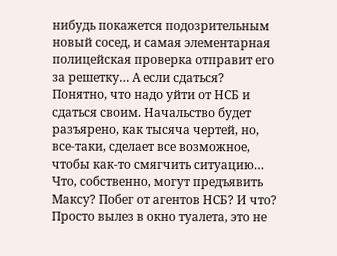нибудь покажется подозрительным новый сосед, и самая элементарная полицейская проверка отправит его за решетку… А если сдаться? Понятно, что надо уйти от НСБ и сдаться своим. Начальство будет разъярено, как тысяча чертей, но, все-таки, сделает все возможное, чтобы как-то смягчить ситуацию… Что, собственно, могут предъявить Максу? Побег от агентов НСБ? И что? Просто вылез в окно туалета, это не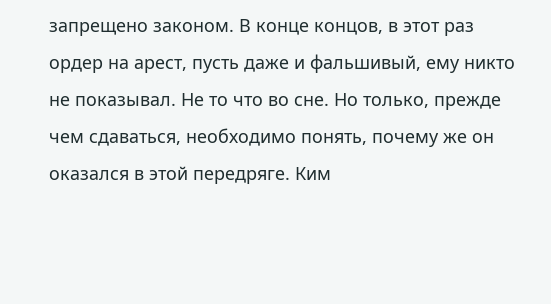запрещено законом. В конце концов, в этот раз ордер на арест, пусть даже и фальшивый, ему никто не показывал. Не то что во сне. Но только, прежде чем сдаваться, необходимо понять, почему же он оказался в этой передряге. Ким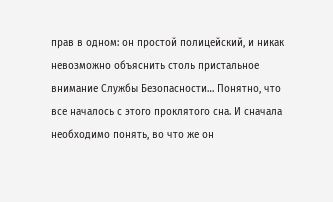прав в одном: он простой полицейский, и никак невозможно объяснить столь пристальное внимание Службы Безопасности… Понятно, что все началось с этого проклятого сна. И сначала необходимо понять, во что же он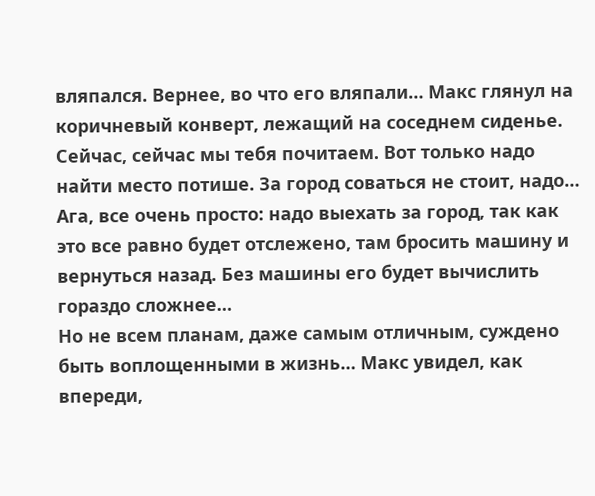вляпался. Вернее, во что его вляпали… Макс глянул на коричневый конверт, лежащий на соседнем сиденье. Сейчас, сейчас мы тебя почитаем. Вот только надо найти место потише. За город соваться не стоит, надо… Ага, все очень просто: надо выехать за город, так как это все равно будет отслежено, там бросить машину и вернуться назад. Без машины его будет вычислить гораздо сложнее…
Но не всем планам, даже самым отличным, суждено быть воплощенными в жизнь… Макс увидел, как впереди,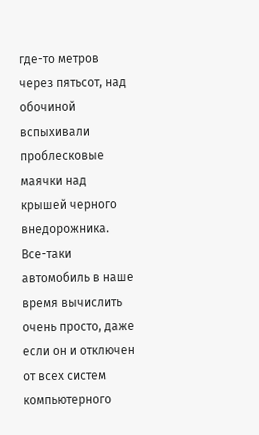где-то метров через пятьсот, над обочиной вспыхивали проблесковые маячки над крышей черного внедорожника. Все-таки автомобиль в наше время вычислить очень просто, даже если он и отключен от всех систем компьютерного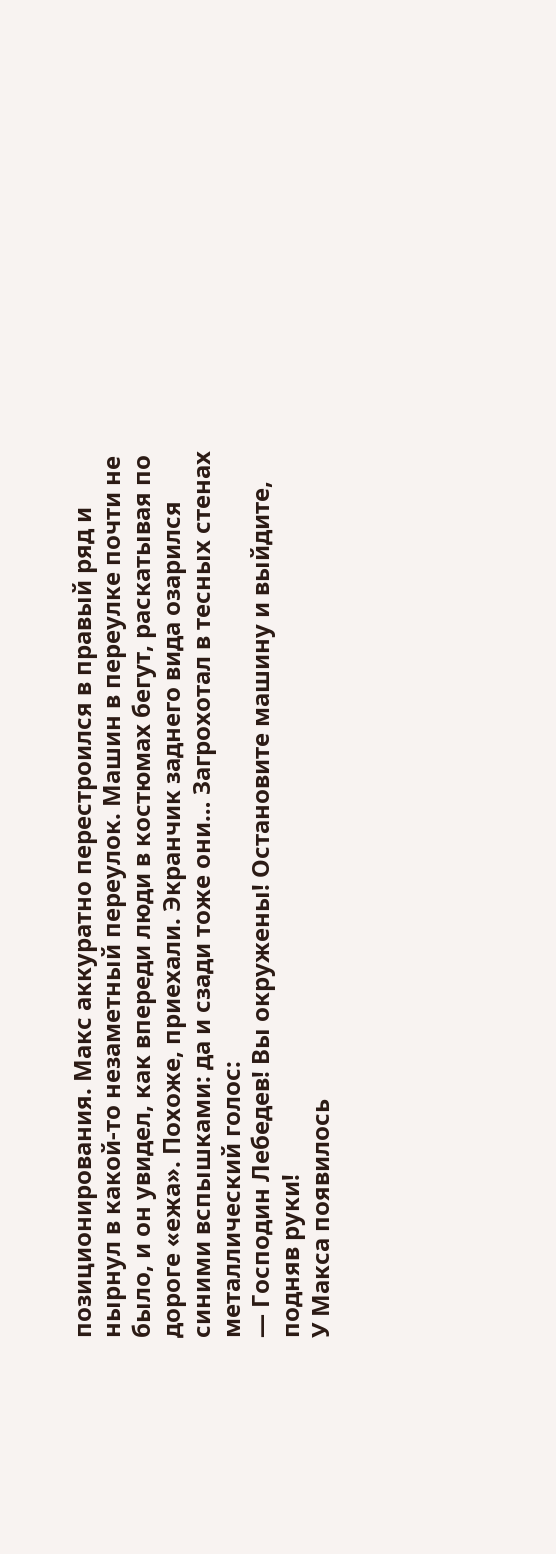позиционирования. Макс аккуратно перестроился в правый ряд и нырнул в какой-то незаметный переулок. Машин в переулке почти не было, и он увидел, как впереди люди в костюмах бегут, раскатывая по дороге «ежа». Похоже, приехали. Экранчик заднего вида озарился синими вспышками: да и сзади тоже они… Загрохотал в тесных стенах металлический голос:
— Господин Лебедев! Вы окружены! Остановите машину и выйдите, подняв руки!
У Макса появилось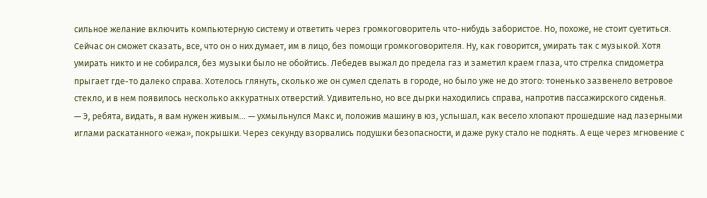сильное желание включить компьютерную систему и ответить через громкоговоритель что-нибудь забористое. Но, похоже, не стоит суетиться. Сейчас он сможет сказать, все, что он о них думает, им в лицо, без помощи громкоговорителя. Ну, как говорится, умирать так с музыкой. Хотя умирать никто и не собирался, без музыки было не обойтись. Лебедев выжал до предела газ и заметил краем глаза, что стрелка спидометра прыгает где-то далеко справа. Хотелось глянуть, сколько же он сумел сделать в городе, но было уже не до этого: тоненько зазвенело ветровое стекло, и в нем появилось несколько аккуратных отверстий. Удивительно, но все дырки находились справа, напротив пассажирского сиденья.
— Э, ребята, видать, я вам нужен живым… — ухмыльнулся Макс и, положив машину в юз, услышал, как весело хлопают прошедшие над лазерными иглами раскатанного «ежа», покрышки. Через секунду взорвались подушки безопасности, и даже руку стало не поднять. А еще через мгновение с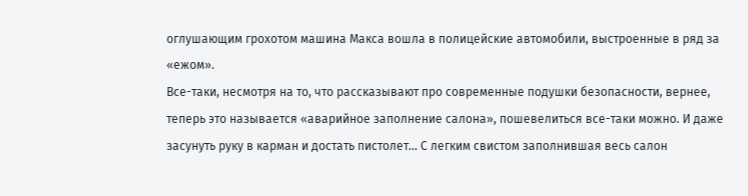оглушающим грохотом машина Макса вошла в полицейские автомобили, выстроенные в ряд за «ежом».
Все-таки, несмотря на то, что рассказывают про современные подушки безопасности, вернее, теперь это называется «аварийное заполнение салона», пошевелиться все-таки можно. И даже засунуть руку в карман и достать пистолет… С легким свистом заполнившая весь салон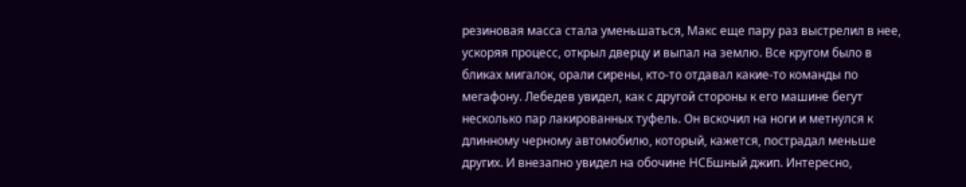резиновая масса стала уменьшаться, Макс еще пару раз выстрелил в нее, ускоряя процесс, открыл дверцу и выпал на землю. Все кругом было в бликах мигалок, орали сирены, кто-то отдавал какие-то команды по мегафону. Лебедев увидел, как с другой стороны к его машине бегут несколько пар лакированных туфель. Он вскочил на ноги и метнулся к длинному черному автомобилю, который, кажется, пострадал меньше других. И внезапно увидел на обочине НСБшный джип. Интересно,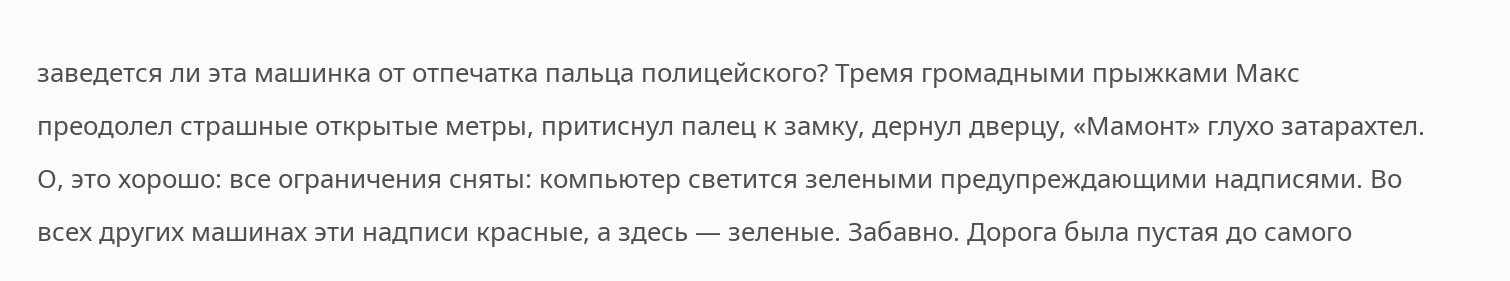заведется ли эта машинка от отпечатка пальца полицейского? Тремя громадными прыжками Макс преодолел страшные открытые метры, притиснул палец к замку, дернул дверцу, «Мамонт» глухо затарахтел. О, это хорошо: все ограничения сняты: компьютер светится зелеными предупреждающими надписями. Во всех других машинах эти надписи красные, а здесь — зеленые. Забавно. Дорога была пустая до самого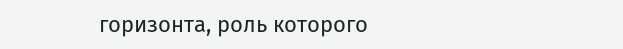горизонта, роль которого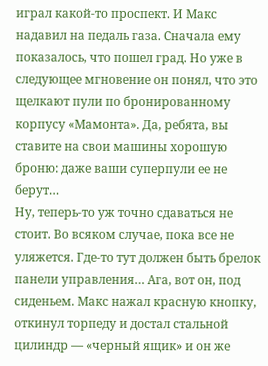играл какой-то проспект. И Макс надавил на педаль газа. Сначала ему показалось, что пошел град. Но уже в следующее мгновение он понял, что это щелкают пули по бронированному корпусу «Мамонта». Да, ребята, вы ставите на свои машины хорошую броню: даже ваши суперпули ее не берут…
Ну, теперь-то уж точно сдаваться не стоит. Во всяком случае, пока все не уляжется. Где-то тут должен быть брелок панели управления… Ага, вот он, под сиденьем. Макс нажал красную кнопку, откинул торпеду и достал стальной цилиндр — «черный ящик» и он же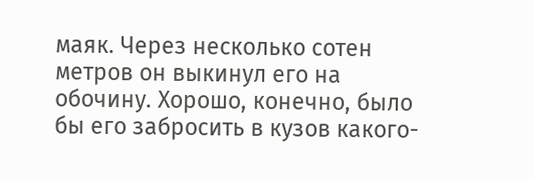маяк. Через несколько сотен метров он выкинул его на обочину. Хорошо, конечно, было бы его забросить в кузов какого-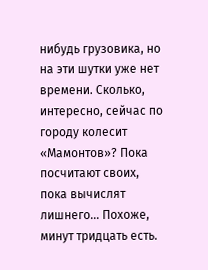нибудь грузовика, но на эти шутки уже нет времени. Сколько, интересно, сейчас по городу колесит «Мамонтов»? Пока посчитают своих, пока вычислят лишнего… Похоже, минут тридцать есть.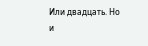Или двадцать. Но и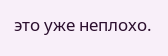это уже неплохо.